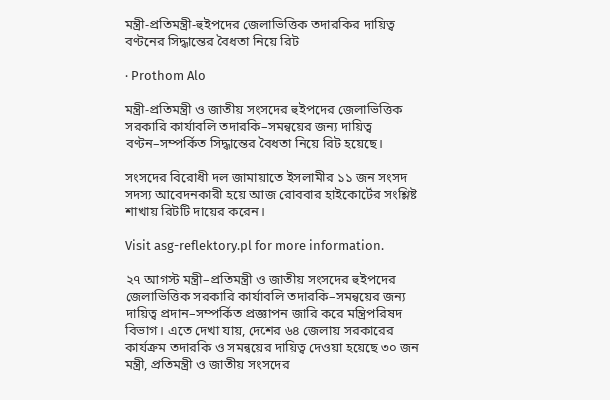মন্ত্রী-প্রতিমন্ত্রী-হুইপদের জেলাভিত্তিক তদারকির দায়িত্ব বণ্টনের সিদ্ধান্তের বৈধতা নিয়ে রিট

· Prothom Alo

মন্ত্রী-প্রতিমন্ত্রী ও জাতীয় সংসদের হুইপদের জেলাভিত্তিক সরকারি কার্যাবলি তদারকি–সমন্বয়ের জন্য দায়িত্ব বণ্টন–সম্পর্কিত সিদ্ধান্তের বৈধতা নিয়ে রিট হয়েছে।

সংসদের বিরোধী দল জামায়াতে ইসলামীর ১১ জন সংসদ সদস্য আবেদনকারী হয়ে আজ রোববার হাইকোর্টের সংশ্লিষ্ট শাখায় রিটটি দায়ের করেন।

Visit asg-reflektory.pl for more information.

২৭ আগস্ট মন্ত্রী–প্রতিমন্ত্রী ও জাতীয় সংসদের হুইপদের জেলাভিত্তিক সরকারি কার্যাবলি তদারকি–সমন্বয়ের জন্য দায়িত্ব প্রদান–সম্পর্কিত প্রজ্ঞাপন জারি করে মন্ত্রিপরিষদ বিভাগ। এতে দেখা যায়, দেশের ৬৪ জেলায় সরকারের কার্যক্রম তদারকি ও সমন্বয়ের দায়িত্ব দেওয়া হয়েছে ৩০ জন মন্ত্রী, প্রতিমন্ত্রী ও জাতীয় সংসদের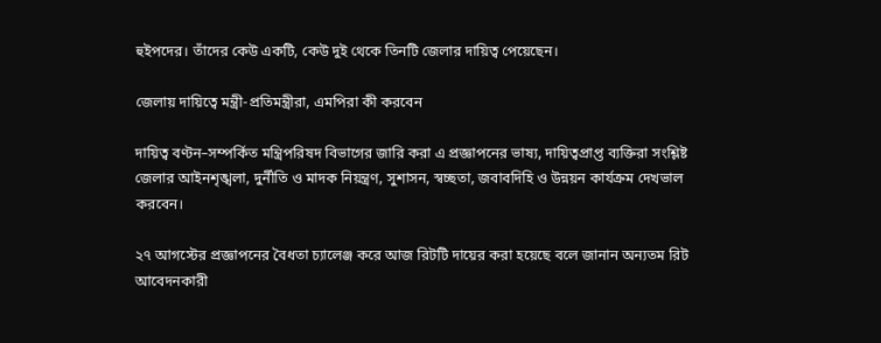হুইপদের। তাঁদের কেউ একটি, কেউ দুই থেকে তিনটি জেলার দায়িত্ব পেয়েছেন।

জেলায় দায়িত্বে মন্ত্রী-প্রতিমন্ত্রীরা, এমপিরা কী করবেন

দায়িত্ব বণ্টন–সম্পর্কিত মন্ত্রিপরিষদ বিভাগের জারি করা এ প্রজ্ঞাপনের ভাষ্য, দায়িত্বপ্রাপ্ত ব্যক্তিরা সংশ্লিষ্ট জেলার আইনশৃঙ্খলা, দুর্নীতি ও মাদক নিয়ন্ত্রণ, সুশাসন, স্বচ্ছতা, জবাবদিহি ও উন্নয়ন কার্যক্রম দেখভাল করবেন।

২৭ আগস্টের প্রজ্ঞাপনের বৈধতা চ্যালেঞ্জ করে আজ রিটটি দায়ের করা হয়েছে বলে জানান অন্যতম রিট আবেদনকারী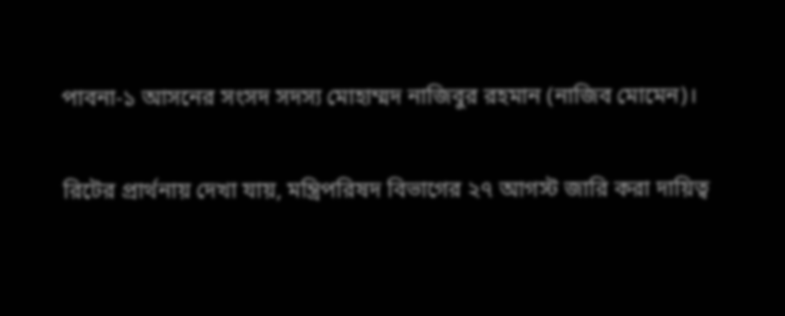পাবনা-১ আসনের সংসদ সদস্য মোহাম্মদ নাজিবুর রহমান (নাজিব মোমেন)।

রিটের প্রার্থনায় দেখা যায়, মন্ত্রিপরিষদ বিভাগের ২৭ আগস্ট জারি করা দায়িত্ব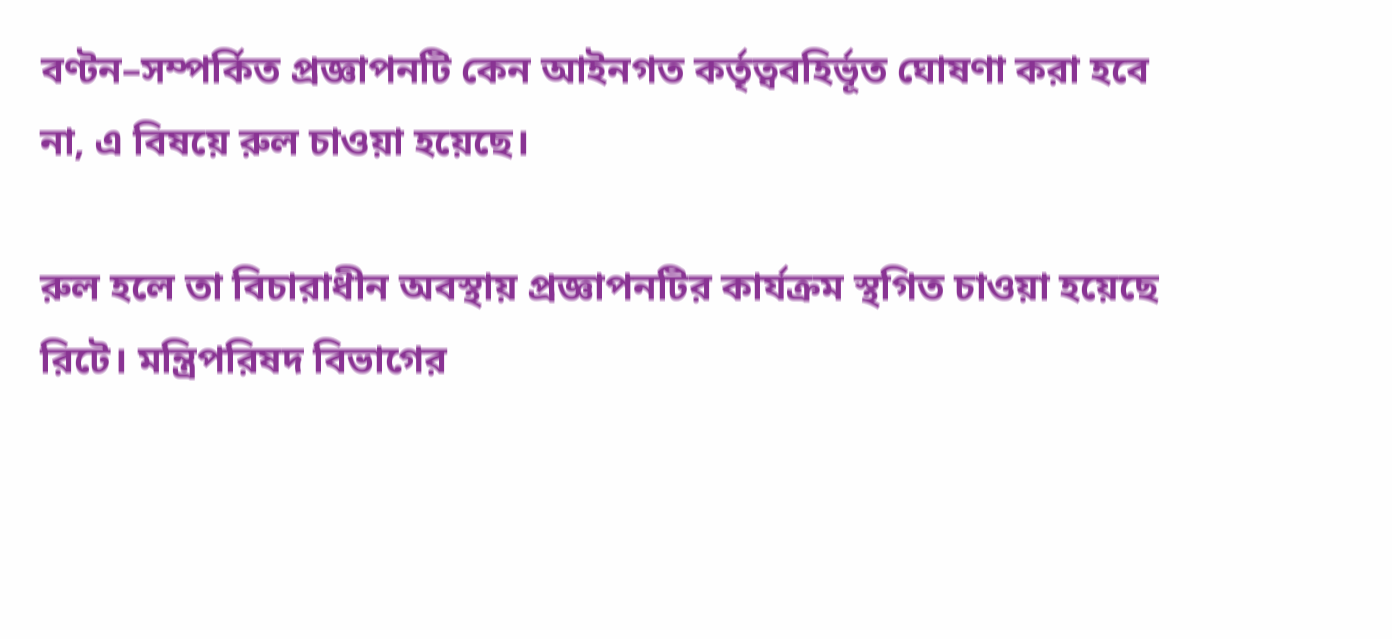বণ্টন–সম্পর্কিত প্রজ্ঞাপনটি কেন আইনগত কর্তৃত্ববহির্ভূত ঘোষণা করা হবে না, এ বিষয়ে রুল চাওয়া হয়েছে।

রুল হলে তা বিচারাধীন অবস্থায় প্রজ্ঞাপনটির কার্যক্রম স্থগিত চাওয়া হয়েছে রিটে। মন্ত্রিপরিষদ বিভাগের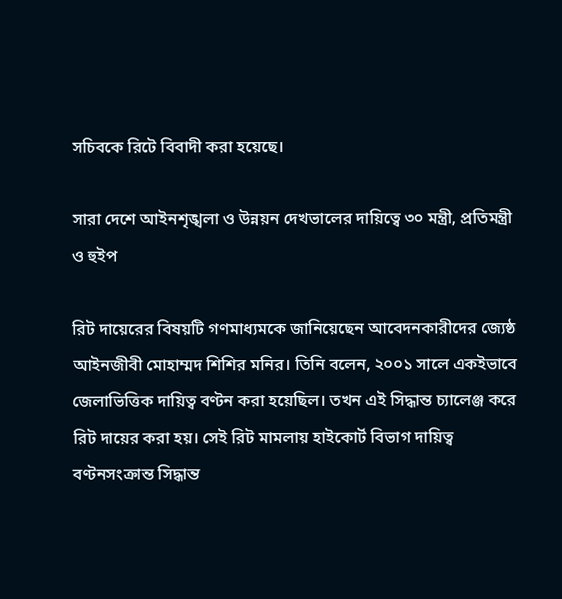সচিবকে রিটে বিবাদী করা হয়েছে।

সারা দেশে আইনশৃঙ্খলা ও উন্নয়ন দেখভালের দায়িত্বে ৩০ মন্ত্রী, প্রতিমন্ত্রী ও হুইপ

রিট দায়েরের বিষয়টি গণমাধ্যমকে জানিয়েছেন আবেদনকারীদের জ্যেষ্ঠ আইনজীবী মোহাম্মদ শিশির মনির। তিনি বলেন, ২০০১ সালে একইভাবে জেলাভিত্তিক দায়িত্ব বণ্টন করা হয়েছিল। তখন এই সিদ্ধান্ত চ্যালেঞ্জ করে রিট দায়ের করা হয়। সেই রিট মামলায় হাইকোর্ট বিভাগ দায়িত্ব বণ্টনসংক্রান্ত সিদ্ধান্ত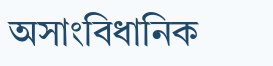অসাংবিধানিক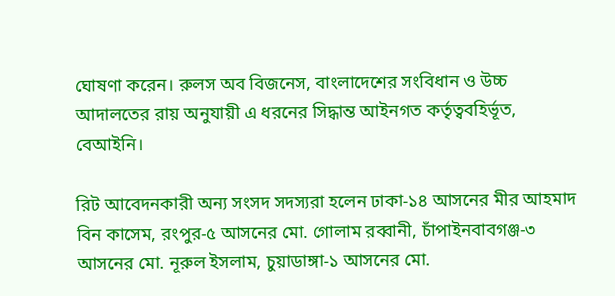ঘোষণা করেন। রুলস অব বিজনেস, বাংলাদেশের সংবিধান ও উচ্চ আদালতের রায় অনুযায়ী এ ধরনের সিদ্ধান্ত আইনগত কর্তৃত্ববহির্ভূত, বেআইনি।

রিট আবেদনকারী অন্য সংসদ সদস্যরা হলেন ঢাকা-১৪ আসনের মীর আহমাদ বিন কাসেম, রংপুর-৫ আসনের মো. গোলাম রব্বানী, চাঁপাইনবাবগঞ্জ-৩ আসনের মো. নূরুল ইসলাম, চুয়াডাঙ্গা-১ আসনের মো.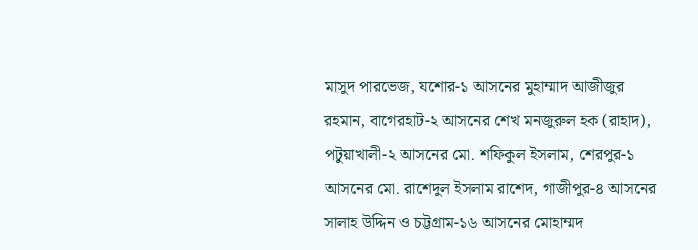মাসুদ পারভেজ, যশোর-১ আসনের মুহাম্মাদ আজীজুর রহমান, বাগেরহাট-২ আসনের শেখ মনজুরুল হক (রাহাদ), পটুয়াখালী-২ আসনের মো. শফিকুল ইসলাম, শেরপুর-১ আসনের মো. রাশেদুল ইসলাম রাশেদ, গাজীপুর-৪ আসনের সালাহ উদ্দিন ও চট্টগ্রাম-১৬ আসনের মোহাম্মদ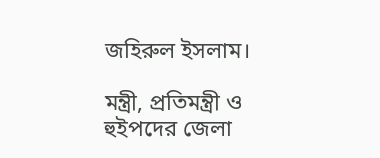জহিরুল ইসলাম।

মন্ত্রী, প্রতিমন্ত্রী ও হুইপদের জেলা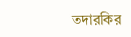তদারকির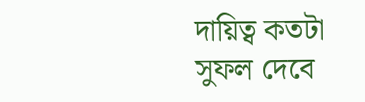দায়িত্ব কতটা সুফল দেবে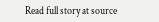Read full story at source